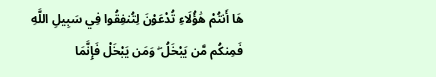هَا أَنتُمْ هَٰؤُلَاءِ تُدْعَوْنَ لِتُنفِقُوا فِي سَبِيلِ اللَّهِ فَمِنكُم مَّن يَبْخَلُ ۖ وَمَن يَبْخَلْ فَإِنَّمَا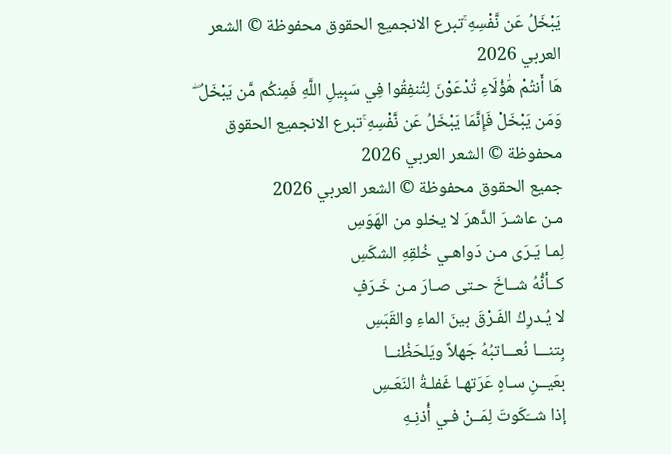يَبْخَلُ عَن نَّفْسِهِ ۚتبرع الانجميع الحقوق محفوظة © الشعر العربي 2026
هَا أَنتُمْ هَٰؤُلَاءِ تُدْعَوْنَ لِتُنفِقُوا فِي سَبِيلِ اللَّهِ فَمِنكُم مَّن يَبْخَلُ ۖ وَمَن يَبْخَلْ فَإِنَّمَا يَبْخَلُ عَن نَّفْسِهِ ۚتبرع الانجميع الحقوق محفوظة © الشعر العربي 2026
جميع الحقوق محفوظة © الشعر العربي 2026
مـن عاشـرَ الدَّهرَ لا يخلو من الهَوَسِ
لِمـا يَـرَى مـن دَواهـي خُلقِهِ الشكَسِ
كــأنُّهُ شــاخَ حـتى صـارَ مـن خَـرَفٍ
لا يُـدرِكُ الفَـرْقَ بينَ الماءِ والقَبَسِ
بِتنـــا نُعـــاتبُهُ جَهلاً ويَلحَظُنــا
بعَيــنِ سـاهٍ عَرَتهـا غَفلـةُ النَعَـسِ
إذا شــَكَوتَ لِمَــنْ فـي أُذنِـهِ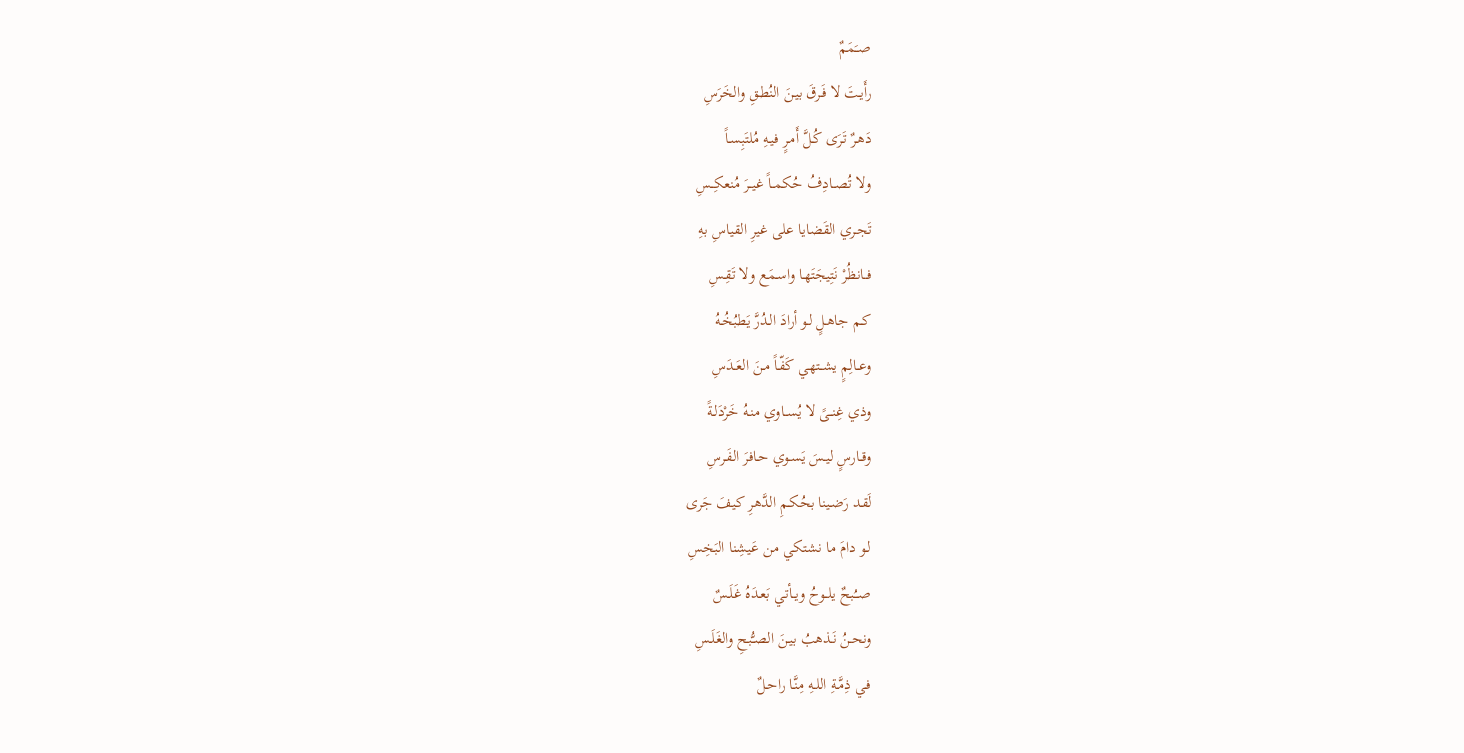صـَمَمٌ
رأَيـتَ لا فَـرقَ بيـنَ النُطـقِ والخَرَسِ
دَهـرٌ تَـرَى كُـلَّ أَمـرٍ فيـهِ مُلتَبِسـاً
ولا تُصــادِفُ حُكمــاً غيــرَ مُنعكِــسِ
تَجـري القَضايا على غيرِ القياسِ بهِ
فــانظُرْ نَتِيجَتَهـا واسـمَع ولا تَقِـسِ
كـم جاهـلٍ لـو أرادَ الـدُرَّ يَطبُخُـهُ
وعــالِمٍ يشــتهي كَفّـاً مـنَ العَـدَسِ
وذي غِنــىً لا يُســاوي منـهُ خَرْدَلـةً
وقــارسٍ ليـسَ يَسـوي حـافرَ الفَـرسِ
لَقـد رَضـينا بحُكـمِ الدَّهرِ كيفَ جَرى
لـو دامَ ما نشتكي من عَيشِنا البَخِسِ
صــُبحٌ يلــوحُ ويــأتي بَعـدَهُ غَلَـسٌ
ونحـنُ نَـذهبُ بيـنَ الصـُّبحِ والغَلَـسِ
فـي ذِمَّـةِ اللـهِ مِنَّـا راحـلٌ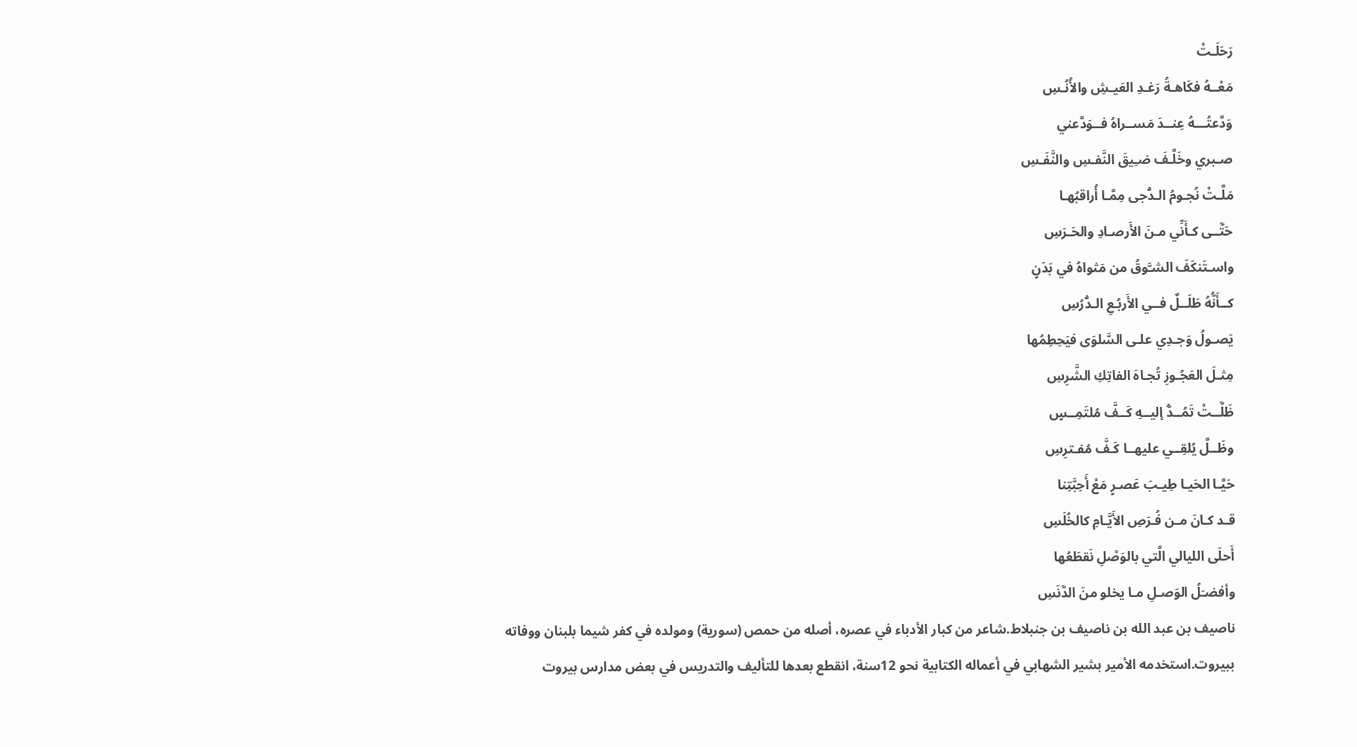رَحَلَـتْ
مَعْــهُ فكَاهـةُ رَغـدِ العَيـشِ والأُنُـسِ
وَدَّعتُـــهُ عِنــدَ مَســراهُ فــوَدَّعني
صـبري وخَلَّـفَ ضـِيقَ النَّفـسِ والنَّفَـسِ
مَلَّـتْ نُجـومُ الـدُّجى مِمَّـا أُراقبُهـا
حَتَّــى كـأَنِّي مـنَ الأَرصـادِ والحَـرَسِ
واسـتَنكَفَ الشـَّوقُ من مَثواهُ في بَدَنٍ
كــأَنُّهُ طَلَــلٌ فــي الأَربُـعِ الـدُّرُسِ
يَصـولُ وَجـدِي علـى السَّلوَى فيَحِطِمُها
مِثـلَ العَجُـوزِ تُجـاهَ الفاتِكِ الشَّرِسِ
ظَلَّــتْ تَمُــدُّ إليــهِ كَــفَّ مُلتَمِــسٍ
وظَــلَّ يُلقِــي عليهــا كَـفَّ مُفـترِسِ
حَيَّـا الحَيـا طِيـبَ عَصـرٍ مَعْ أَحِبَّتِنا
قـد كـانَ مـن فُـرَصِ الأَيَّـامِ كالخُلَسِ
أَحلَى الليالي الَّتي بالوَصْلِ نَقطَعُها
وأفضـَلُ الوَصـلِ مـا يخلو منَ الدَّنَسِ
ناصيف بن عبد الله بن ناصيف بن جنبلاط.شاعر من كبار الأدباء في عصره، أصله من حمص (سورية) ومولده في كفر شيما بلبنان ووفاته ببيروت.استخدمه الأمير بشير الشهابي في أعماله الكتابية نحو 12سنة، انقطع بعدها للتأليف والتدريس في بعض مدارس بيروت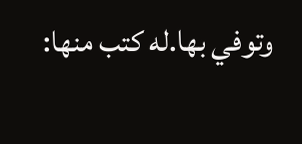وتوفي بها.له كتب منها: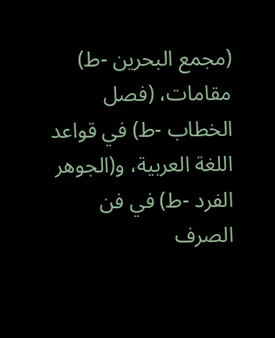(مجمع البحرين -ط) مقامات، (فصل الخطاب -ط) في قواعد اللغة العربية، و(الجوهر الفرد -ط) في فن الصرف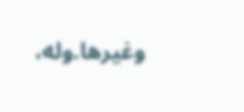وغيرها.وله،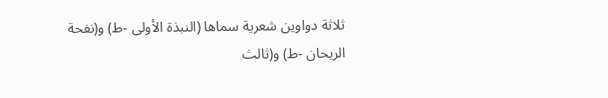ثلاثة دواوين شعرية سماها (النبذة الأولى -ط) و(نفحة الريحان -ط) و(ثالث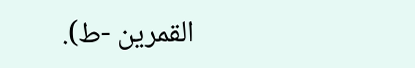القمرين -ط).